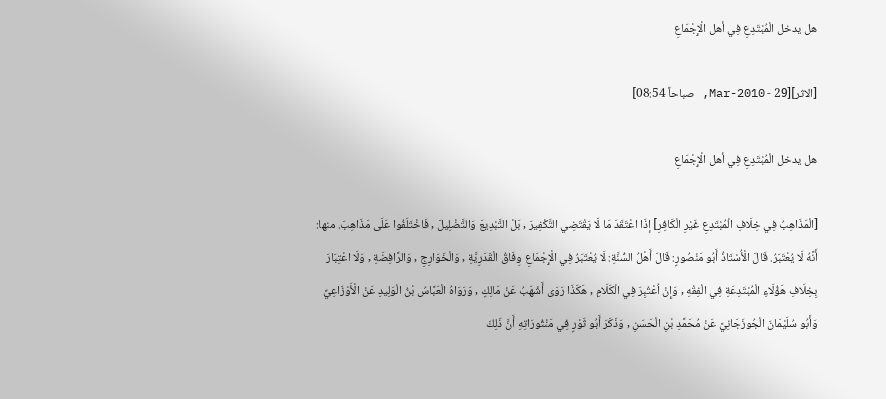هل يدخل الْمُبْتَدِعِ فِي أهل الْإِجْمَاعِ

[الاثر][29 - Mar-2010, صباحاً 08:54]

هل يدخل الْمُبْتَدِعِ فِي أهل الْإِجْمَاعِ

[الْمَذَاهِبُ فِي خِلَافِ الْمُبْتَدِعِ غَيْرِ الْكَافِرِ] إذَا اعْتَقَدَ مَا لَا يَقْتَضِي التَّكْفِيرَ , بَلْ التَّبْدِيعَ وَالتَّضْلِيلَ , فَاخْتَلَفُوا عَلَى مَذَاهِبَ. منها: أَنَّهُ لَا يُعْتَبَرُ. قَالَ الْأُسْتَاذُ أَبُو مَنْصُورٍ: قَالَ أَهْلُ السُّنَّةِ: لَا يُعْتَبَرُ فِي الْإِجْمَاعِ وِفَاقُ الْقَدَرِيَّةِ , وَالْخَوَارِجِ , وَالرَّافِضَةِ , وَلَا اعْتِبَارَ بِخِلَافِ هَؤُلَاءِ الْمُبْتَدِعَةِ فِي الْفِقْهِ , وَإِنْ اُعْتُبِرَ فِي الْكَلَامِ , هَكَذَا رَوَى أَشْهَبُ عَنْ مَالِكٍ , وَرَوَاهُ الْعَبَّاسُ بْنُ الْوَلِيدِ عَنْ الْأَوْزَاعِيِّ وَأَبُو سُلَيْمَانَ الْجُوزَجَانِيَّ عَنْ مُحَمَّدِ بْنِ الْحَسَنِ , وَذَكَرَ أَبُو ثَوْرٍ فِي مَنْثُورَاتِهِ أَنَّ ذَلِكَ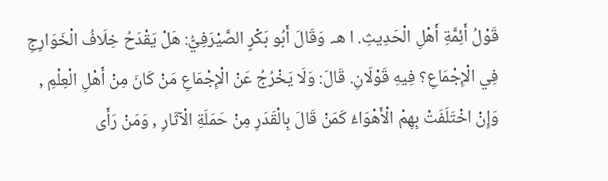قَوْلُ أَئِمَّةِ أَهْلِ الْحَدِيثِ. ا هـ. وَقَالَ أَبُو بَكْرٍ الصَّيْرَفِيُّ: هَلْ يَقْدَحُ خِلَافُ الْخَوَارِجِ فِي الْإِجْمَاعِ؟ فِيهِ قَوْلَانِ. قَالَ: وَلَا يَخْرُجُ عَنْ الْإِجْمَاعِ مَنْ كَانَ مِنْ أَهْلِ الْعِلْمِ , وَإِنْ اخْتَلَفَتْ بِهِمْ الْأَهْوَاءُ كَمَنْ قَالَ بِالْقَدَرِ مِنْ حَمَلَةِ الْآثَارِ , وَمَنْ رَأَى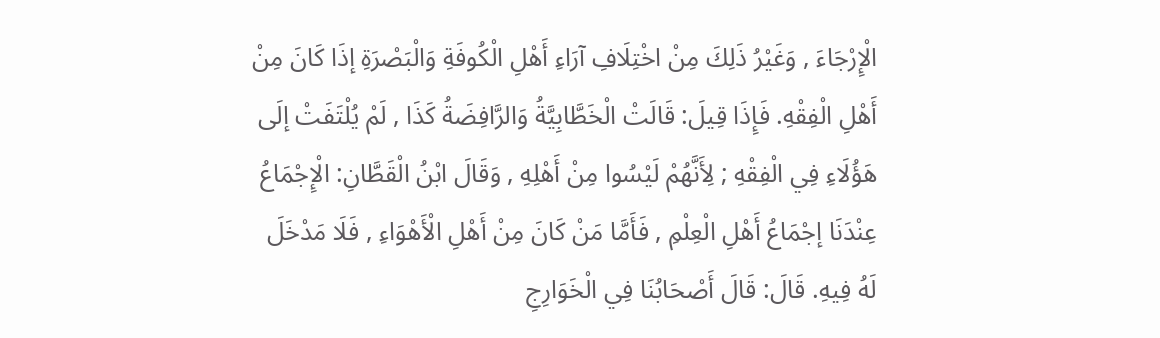الْإِرْجَاءَ , وَغَيْرُ ذَلِكَ مِنْ اخْتِلَافِ آرَاءِ أَهْلِ الْكُوفَةِ وَالْبَصْرَةِ إذَا كَانَ مِنْ أَهْلِ الْفِقْهِ. فَإِذَا قِيلَ: قَالَتْ الْخَطَّابِيَّةُ وَالرَّافِضَةُ كَذَا , لَمْ يُلْتَفَتْ إلَى هَؤُلَاءِ فِي الْفِقْهِ ; لِأَنَّهُمْ لَيْسُوا مِنْ أَهْلِهِ , وَقَالَ ابْنُ الْقَطَّانِ: الْإِجْمَاعُ عِنْدَنَا إجْمَاعُ أَهْلِ الْعِلْمِ , فَأَمَّا مَنْ كَانَ مِنْ أَهْلِ الْأَهْوَاءِ , فَلَا مَدْخَلَ لَهُ فِيهِ. قَالَ: قَالَ أَصْحَابُنَا فِي الْخَوَارِجِ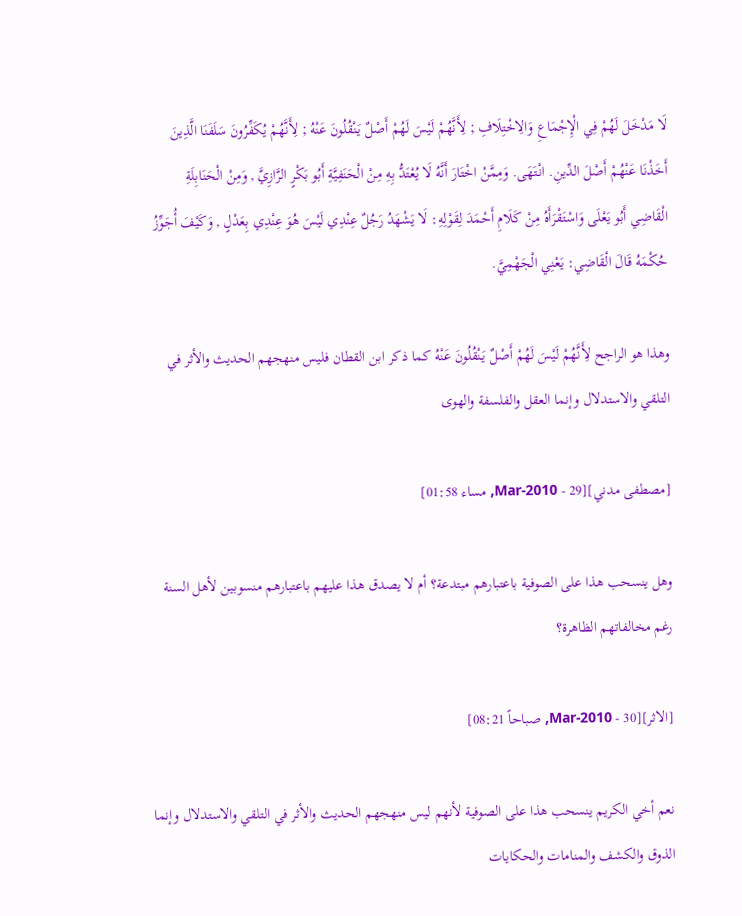لَا مَدْخَلَ لَهُمْ فِي الْإِجْمَاعِ وَالِاخْتِلَافِ ; لِأَنَّهُمْ لَيْسَ لَهُمْ أَصْلٌ يَنْقُلُونَ عَنْهُ ; لِأَنَّهُمْ يُكَفِّرُونَ سَلَفَنَا الَّذِينَ أَخَذْنَا عَنْهُمْ أَصْلَ الدِّينِ. انْتَهَى. وَمِمَّنْ اخْتَارَ أَنَّهُ لَا يُعْتَدُّ بِهِ مِنْ الْحَنَفِيَّةِ أَبُو بَكْرٍ الرَّازِيَّ , وَمِنْ الْحَنَابِلَةِ الْقَاضِي أَبُو يَعْلَى وَاسْتَقْرَأَهُ مِنْ كَلَامِ أَحْمَدَ لِقَوْلِهِ: لَا يَشْهَدُ رَجُلٌ عِنْدِي لَيْسَ هُوَ عِنْدِي بِعَدْلٍ , وَكَيْفَ أُجَوِّزُ حُكْمَهُ قَالَ الْقَاضِي: يَعْنِي الْجَهْمِيَّ.

وهذا هو الراجح لِأَنَّهُمْ لَيْسَ لَهُمْ أَصْلٌ يَنْقُلُونَ عَنْهُ كما ذكر ابن القطان فليس منهجهم الحديث والأثر في التلقي والاستدلال وإنما العقل والفلسفة والهوى

[مصطفى مدني][29 - Mar-2010, مساء 01:58]

وهل ينسحب هذا على الصوفية باعتبارهم مبتدعة؟ أم لا يصدق هذا عليهم باعتبارهم منسوبين لأهل السنة رغم مخالفاتهم الظاهرة؟

[الاثر][30 - Mar-2010, صباحاً 08:21]

نعم أخي الكريم ينسحب هذا على الصوفية لأنهم ليس منهجهم الحديث والأثر في التلقي والاستدلال وإنما الذوق والكشف والمنامات والحكايات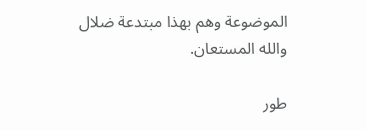الموضوعة وهم بهذا مبتدعة ضلال والله المستعان.

طور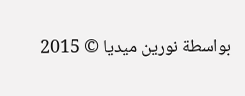بواسطة نورين ميديا © 2015